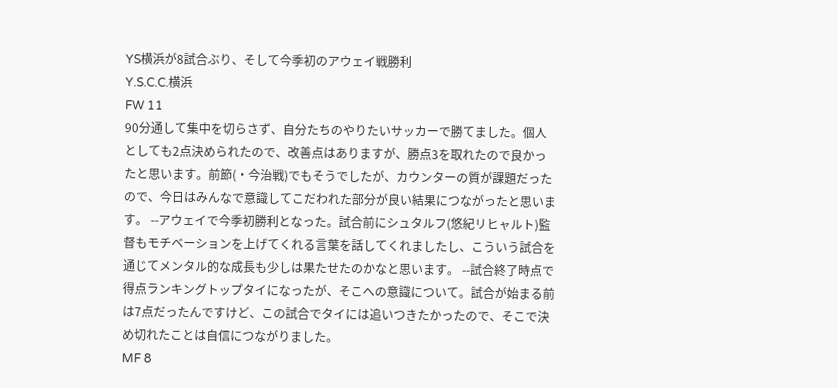YS横浜が8試合ぶり、そして今季初のアウェイ戦勝利
Y.S.C.C.横浜
FW 11
90分通して集中を切らさず、自分たちのやりたいサッカーで勝てました。個人としても2点決められたので、改善点はありますが、勝点3を取れたので良かったと思います。前節(・今治戦)でもそうでしたが、カウンターの質が課題だったので、今日はみんなで意識してこだわれた部分が良い結果につながったと思います。 --アウェイで今季初勝利となった。試合前にシュタルフ(悠紀リヒャルト)監督もモチベーションを上げてくれる言葉を話してくれましたし、こういう試合を通じてメンタル的な成長も少しは果たせたのかなと思います。 --試合終了時点で得点ランキングトップタイになったが、そこへの意識について。試合が始まる前は7点だったんですけど、この試合でタイには追いつきたかったので、そこで決め切れたことは自信につながりました。
MF 8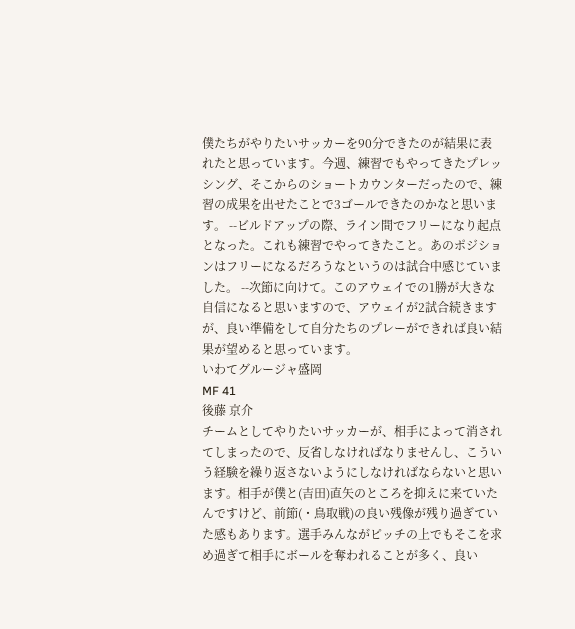僕たちがやりたいサッカーを90分できたのが結果に表れたと思っています。今週、練習でもやってきたプレッシング、そこからのショートカウンターだったので、練習の成果を出せたことで3ゴールできたのかなと思います。 --ビルドアップの際、ライン間でフリーになり起点となった。これも練習でやってきたこと。あのポジションはフリーになるだろうなというのは試合中感じていました。 --次節に向けて。このアウェイでの1勝が大きな自信になると思いますので、アウェイが2試合続きますが、良い準備をして自分たちのプレーができれば良い結果が望めると思っています。
いわてグルージャ盛岡
MF 41
後藤 京介
チームとしてやりたいサッカーが、相手によって消されてしまったので、反省しなければなりませんし、こういう経験を繰り返さないようにしなければならないと思います。相手が僕と(吉田)直矢のところを抑えに来ていたんですけど、前節(・鳥取戦)の良い残像が残り過ぎていた感もあります。選手みんながピッチの上でもそこを求め過ぎて相手にボールを奪われることが多く、良い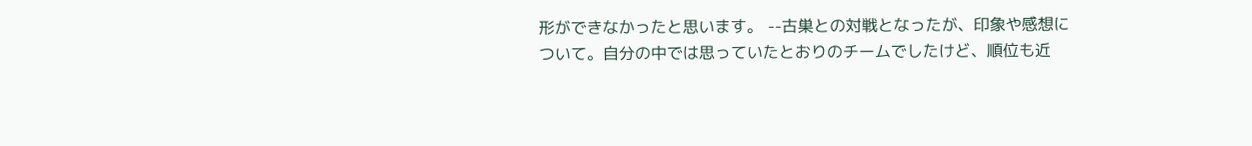形ができなかったと思います。 --古巣との対戦となったが、印象や感想について。自分の中では思っていたとおりのチームでしたけど、順位も近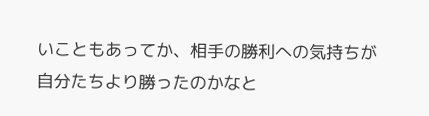いこともあってか、相手の勝利への気持ちが自分たちより勝ったのかなと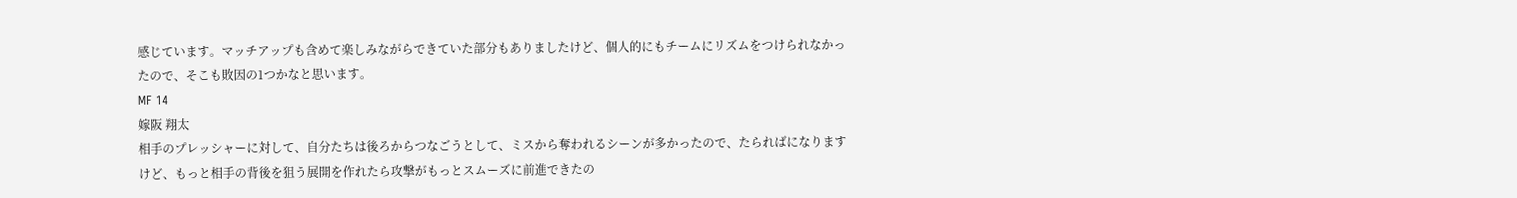感じています。マッチアップも含めて楽しみながらできていた部分もありましたけど、個人的にもチームにリズムをつけられなかったので、そこも敗因の1つかなと思います。
MF 14
嫁阪 翔太
相手のプレッシャーに対して、自分たちは後ろからつなごうとして、ミスから奪われるシーンが多かったので、たらればになりますけど、もっと相手の背後を狙う展開を作れたら攻撃がもっとスムーズに前進できたの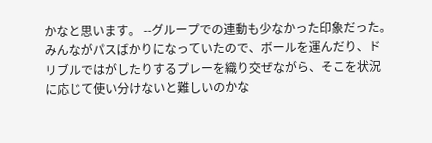かなと思います。 --グループでの連動も少なかった印象だった。みんながパスばかりになっていたので、ボールを運んだり、ドリブルではがしたりするプレーを織り交ぜながら、そこを状況に応じて使い分けないと難しいのかな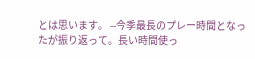とは思います。 --今季最長のプレー時間となったが振り返って。長い時間使っ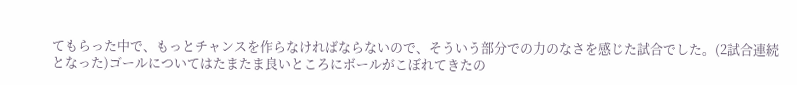てもらった中で、もっとチャンスを作らなければならないので、そういう部分での力のなさを感じた試合でした。(2試合連続となった)ゴールについてはたまたま良いところにボールがこぼれてきたの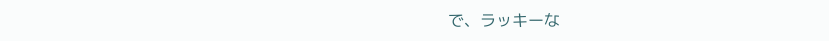で、ラッキーな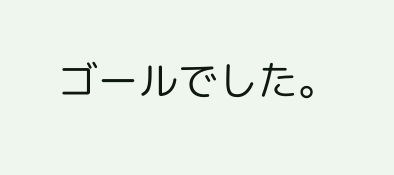ゴールでした。